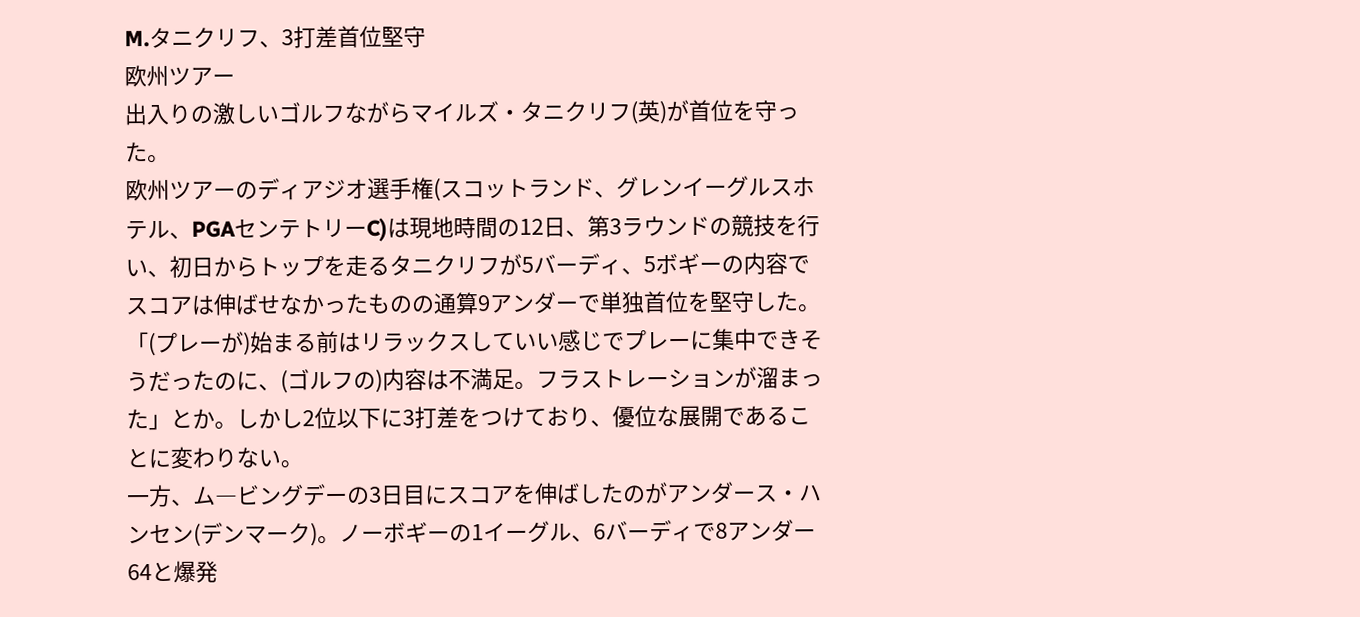M.タニクリフ、3打差首位堅守
欧州ツアー
出入りの激しいゴルフながらマイルズ・タニクリフ(英)が首位を守った。
欧州ツアーのディアジオ選手権(スコットランド、グレンイーグルスホテル、PGAセンテトリーC)は現地時間の12日、第3ラウンドの競技を行い、初日からトップを走るタニクリフが5バーディ、5ボギーの内容でスコアは伸ばせなかったものの通算9アンダーで単独首位を堅守した。
「(プレーが)始まる前はリラックスしていい感じでプレーに集中できそうだったのに、(ゴルフの)内容は不満足。フラストレーションが溜まった」とか。しかし2位以下に3打差をつけており、優位な展開であることに変わりない。
一方、ム―ビングデーの3日目にスコアを伸ばしたのがアンダース・ハンセン(デンマーク)。ノーボギーの1イーグル、6バーディで8アンダー64と爆発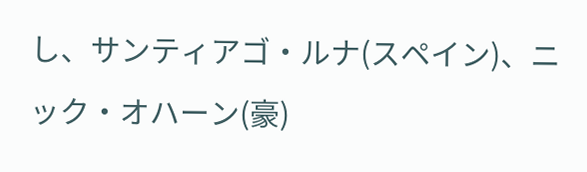し、サンティアゴ・ルナ(スペイン)、ニック・オハーン(豪)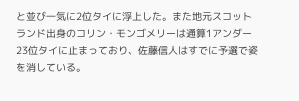と並び一気に2位タイに浮上した。また地元スコットランド出身のコリン・モンゴメリーは通算1アンダー23位タイに止まっており、佐藤信人はすでに予選で姿を消している。